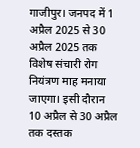गाजीपुर। जनपद में 1 अप्रैल 2025 से 30 अप्रैल 2025 तक विशेष संचारी रोग नियंत्रण माह मनाया जाएगा। इसी दौरान 10 अप्रैल से 30 अप्रैल तक दस्तक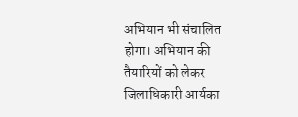अभियान भी संचालित होगा। अभियान की तैयारियों को लेकर जिलाधिकारी आर्यका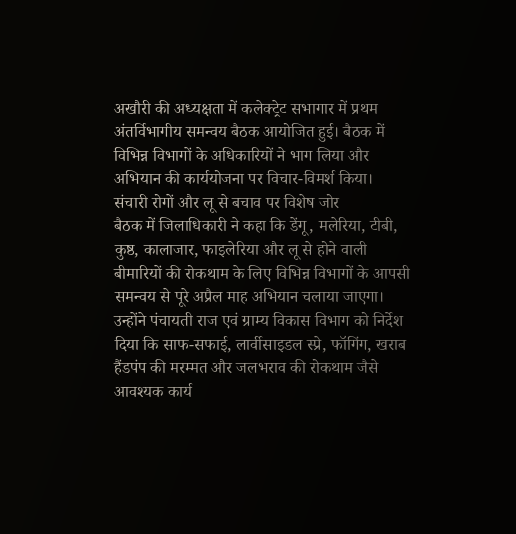अखौरी की अध्यक्षता में कलेक्ट्रेट सभागार में प्रथम अंतर्विभागीय समन्वय बैठक आयोजित हुई। बैठक में विभिन्न विभागों के अधिकारियों ने भाग लिया और अभियान की कार्ययोजना पर विचार-विमर्श किया।
संचारी रोगों और लू से बचाव पर विशेष जोर
बैठक में जिलाधिकारी ने कहा कि डेंगू, मलेरिया, टीबी, कुष्ठ, कालाजार, फाइलेरिया और लू से होने वाली बीमारियों की रोकथाम के लिए विभिन्न विभागों के आपसी समन्वय से पूरे अप्रैल माह अभियान चलाया जाएगा। उन्होंने पंचायती राज एवं ग्राम्य विकास विभाग को निर्देश दिया कि साफ-सफाई, लार्वीसाइडल स्प्रे, फॉगिंग, खराब हैंडपंप की मरम्मत और जलभराव की रोकथाम जैसे आवश्यक कार्य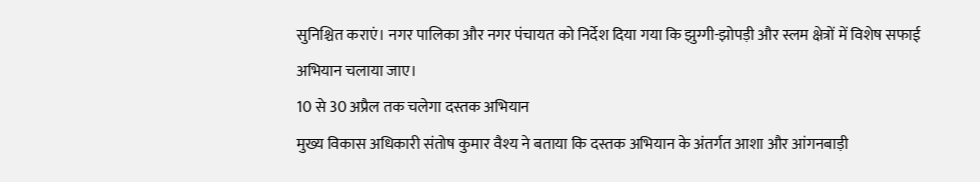सुनिश्चित कराएं। नगर पालिका और नगर पंचायत को निर्देश दिया गया कि झुग्गी-झोपड़ी और स्लम क्षेत्रों में विशेष सफाई अभियान चलाया जाए।
10 से 30 अप्रैल तक चलेगा दस्तक अभियान
मुख्य विकास अधिकारी संतोष कुमार वैश्य ने बताया कि दस्तक अभियान के अंतर्गत आशा और आंगनबाड़ी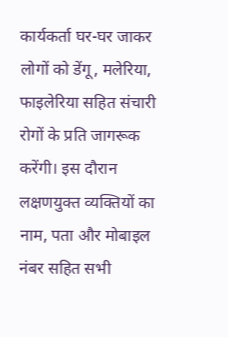कार्यकर्ता घर-घर जाकर लोगों को डेंगू, मलेरिया, फाइलेरिया सहित संचारी रोगों के प्रति जागरूक करेंगी। इस दौरान लक्षणयुक्त व्यक्तियों का नाम, पता और मोबाइल नंबर सहित सभी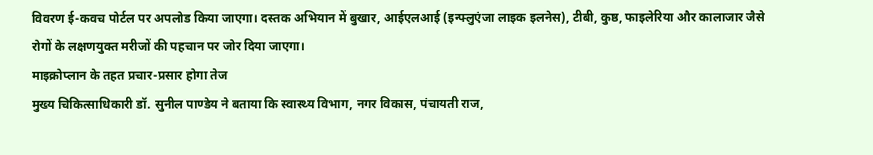विवरण ई-कवच पोर्टल पर अपलोड किया जाएगा। दस्तक अभियान में बुखार, आईएलआई (इन्फ्लुएंजा लाइक इलनेस), टीबी, कुष्ठ, फाइलेरिया और कालाजार जैसे रोगों के लक्षणयुक्त मरीजों की पहचान पर जोर दिया जाएगा।
माइक्रोप्लान के तहत प्रचार-प्रसार होगा तेज
मुख्य चिकित्साधिकारी डॉ. सुनील पाण्डेय ने बताया कि स्वास्थ्य विभाग, नगर विकास, पंचायती राज,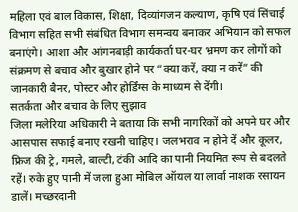महिला एवं बाल विकास, शिक्षा, दिव्यांगजन कल्याण, कृषि एवं सिंचाई विभाग सहित सभी संबंधित विभाग समन्वय बनाकर अभियान को सफल बनाएंगे। आशा और आंगनबाड़ी कार्यकर्ता घर-घर भ्रमण कर लोगों को संक्रमण से बचाव और बुखार होने पर “क्या करें, क्या न करें” की जानकारी बैनर, पोस्टर और होर्डिंग्स के माध्यम से देंगी।
सतर्कता और बचाव के लिए सुझाव
जिला मलेरिया अधिकारी ने बताया कि सभी नागरिकों को अपने घर और आसपास सफाई बनाए रखनी चाहिए। जलभराव न होने दें और कूलर, फ्रिज की ट्रे, गमले, बाल्टी, टंकी आदि का पानी नियमित रूप से बदलते रहें। रुके हुए पानी में जला हुआ मोबिल ऑयल या लार्वा नाशक रसायन डालें। मच्छरदानी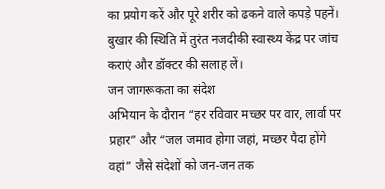का प्रयोग करें और पूरे शरीर को ढकने वाले कपड़े पहनें। बुखार की स्थिति में तुरंत नजदीकी स्वास्थ्य केंद्र पर जांच कराएं और डॉक्टर की सलाह लें।
जन जागरूकता का संदेश
अभियान के दौरान “हर रविवार मच्छर पर वार, लार्वा पर प्रहार” और “जल जमाव होगा जहां, मच्छर पैदा होंगे वहां” जैसे संदेशों को जन-जन तक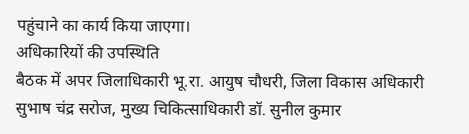पहुंचाने का कार्य किया जाएगा।
अधिकारियों की उपस्थिति
बैठक में अपर जिलाधिकारी भू.रा. आयुष चौधरी, जिला विकास अधिकारी सुभाष चंद्र सरोज, मुख्य चिकित्साधिकारी डॉ. सुनील कुमार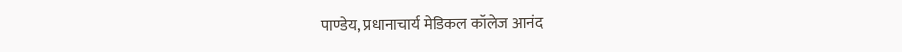पाण्डेय, प्रधानाचार्य मेडिकल कॉलेज आनंद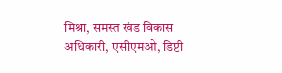मिश्रा, समस्त खंड विकास अधिकारी, एसीएमओ, डिप्टी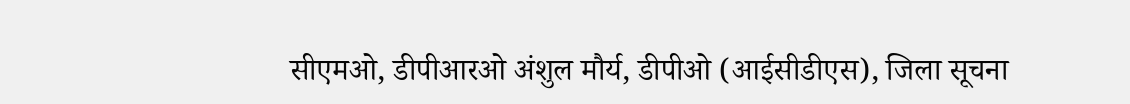सीएमओ, डीपीआरओ अंशुल मौर्य, डीपीओ (आईसीडीएस), जिला सूचना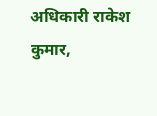अधिकारी राकेश कुमार,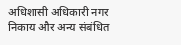अधिशासी अधिकारी नगर निकाय और अन्य संबंधित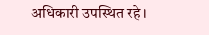अधिकारी उपस्थित रहे।